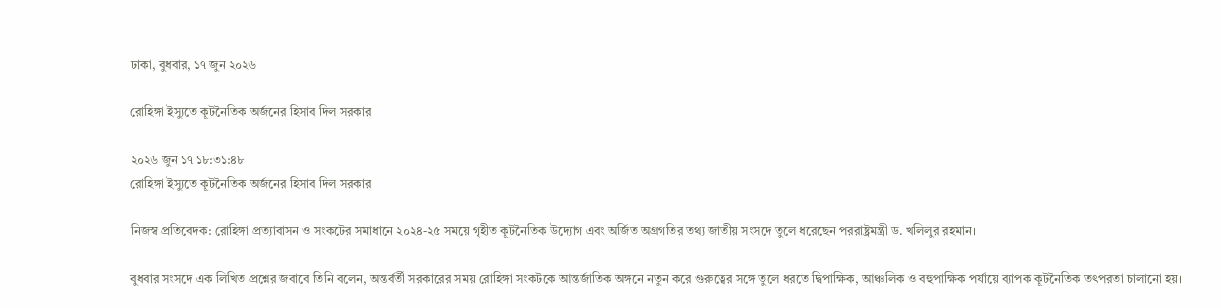ঢাকা, বুধবার, ১৭ জুন ২০২৬

রোহিঙ্গা ইস্যুতে কূটনৈতিক অর্জনের হিসাব দিল সরকার

২০২৬ জুন ১৭ ১৮:৩১:৪৮
রোহিঙ্গা ইস্যুতে কূটনৈতিক অর্জনের হিসাব দিল সরকার

নিজস্ব প্রতিবেদক: রোহিঙ্গা প্রত্যাবাসন ও সংকটের সমাধানে ২০২৪-২৫ সময়ে গৃহীত কূটনৈতিক উদ্যোগ এবং অর্জিত অগ্রগতির তথ্য জাতীয় সংসদে তুলে ধরেছেন পররাষ্ট্রমন্ত্রী ড. খলিলুর রহমান।

বুধবার সংসদে এক লিখিত প্রশ্নের জবাবে তিনি বলেন, অন্তর্বর্তী সরকারের সময় রোহিঙ্গা সংকটকে আন্তর্জাতিক অঙ্গনে নতুন করে গুরুত্বের সঙ্গে তুলে ধরতে দ্বিপাক্ষিক, আঞ্চলিক ও বহুপাক্ষিক পর্যায়ে ব্যাপক কূটনৈতিক তৎপরতা চালানো হয়।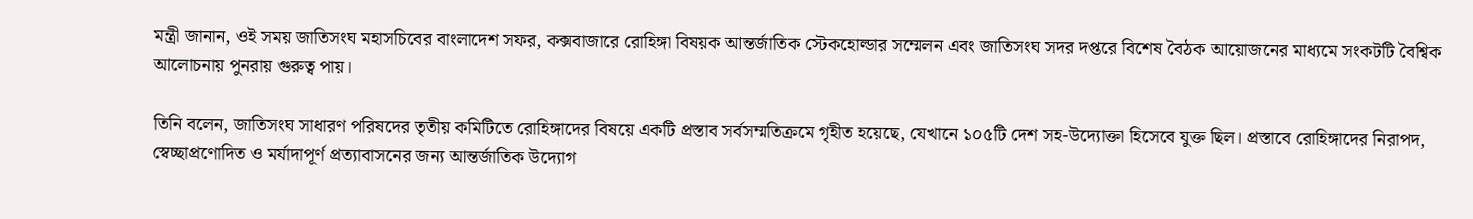মন্ত্রী জানান, ওই সময় জাতিসংঘ মহাসচিবের বাংলাদেশ সফর, কক্সবাজারে রোহিঙ্গা বিষয়ক আন্তর্জাতিক স্টেকহোল্ডার সম্মেলন এবং জাতিসংঘ সদর দপ্তরে বিশেষ বৈঠক আয়োজনের মাধ্যমে সংকটটি বৈশ্বিক আলোচনায় পুনরায় গুরুত্ব পায়।

তিনি বলেন, জাতিসংঘ সাধারণ পরিষদের তৃতীয় কমিটিতে রোহিঙ্গাদের বিষয়ে একটি প্রস্তাব সর্বসম্মতিক্রমে গৃহীত হয়েছে, যেখানে ১০৫টি দেশ সহ-উদ্যোক্তা হিসেবে যুক্ত ছিল। প্রস্তাবে রোহিঙ্গাদের নিরাপদ, স্বেচ্ছাপ্রণোদিত ও মর্যাদাপূর্ণ প্রত্যাবাসনের জন্য আন্তর্জাতিক উদ্যোগ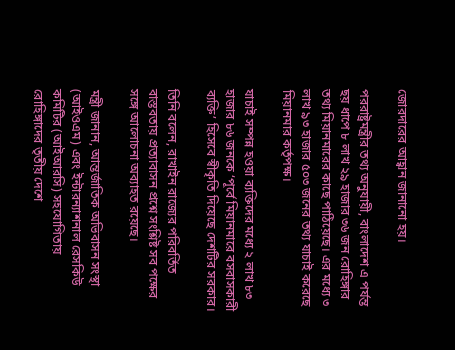জোরদারের আহ্বান জানানো হয়।

পররাষ্ট্রমন্ত্রীর তথ্য অনুযায়ী, বাংলাদেশ এ পর্যন্ত ছয় ধাপে ৮ লাখ ২৯ হাজার ৩৬ জন রোহিঙ্গার তথ্য মিয়ানমারের কাছে পাঠিয়েছে। এর মধ্যে ৩ লাখ ৯৩ হাজার ৫০৩ জনের তথ্য যাচাই করেছে মিয়ানমার কর্তৃপক্ষ।

যাচাই সম্পন্ন হওয়া ব্যক্তিদের মধ্যে ২ লাখ ৮৩ হাজার ৮৬ জনকে ‘পূর্বে মিয়ানমারে বসবাসকারী ব্যক্তি’ হিসেবে স্বীকৃতি দিয়েছে দেশটির সরকার।

তিনি বলেন, রাখাইন রাজ্যের পরিবর্তিত বাস্তবতায় প্রত্যাবাসন প্রশ্নে সংশ্লিষ্ট সব পক্ষের সঙ্গে আলোচনা অব্যাহত রয়েছে।

মন্ত্রী জানান, আন্তর্জাতিক অভিবাসন সংস্থা (আইওএম) এবং ইন্টারন্যাশনাল রেসকিউ কমিটির (আইআরসি) সহযোগিতায় রোহিঙ্গাদের তৃতীয় দেশে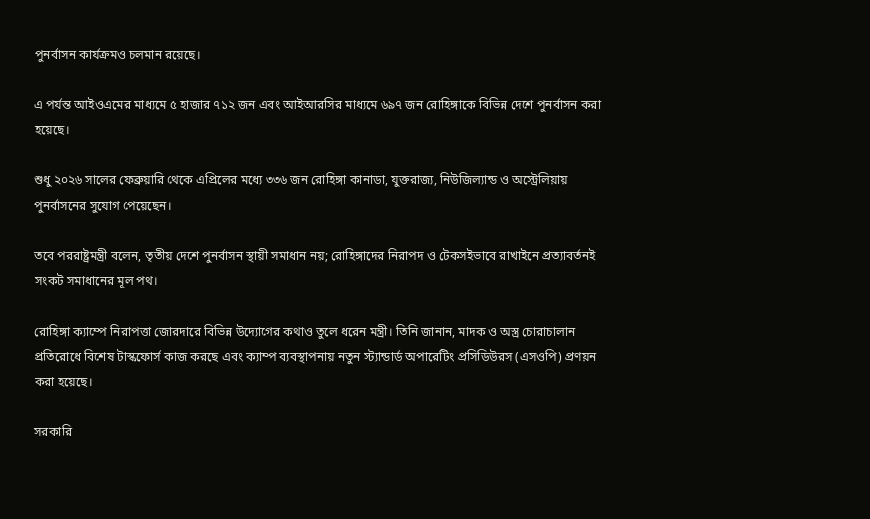পুনর্বাসন কার্যক্রমও চলমান রয়েছে।

এ পর্যন্ত আইওএমের মাধ্যমে ৫ হাজার ৭১২ জন এবং আইআরসির মাধ্যমে ৬৯৭ জন রোহিঙ্গাকে বিভিন্ন দেশে পুনর্বাসন করা হয়েছে।

শুধু ২০২৬ সালের ফেব্রুয়ারি থেকে এপ্রিলের মধ্যে ৩৩৬ জন রোহিঙ্গা কানাডা, যুক্তরাজ্য, নিউজিল্যান্ড ও অস্ট্রেলিয়ায় পুনর্বাসনের সুযোগ পেয়েছেন।

তবে পররাষ্ট্রমন্ত্রী বলেন, তৃতীয় দেশে পুনর্বাসন স্থায়ী সমাধান নয়; রোহিঙ্গাদের নিরাপদ ও টেকসইভাবে রাখাইনে প্রত্যাবর্তনই সংকট সমাধানের মূল পথ।

রোহিঙ্গা ক্যাম্পে নিরাপত্তা জোরদারে বিভিন্ন উদ্যোগের কথাও তুলে ধরেন মন্ত্রী। তিনি জানান, মাদক ও অস্ত্র চোরাচালান প্রতিরোধে বিশেষ টাস্কফোর্স কাজ করছে এবং ক্যাম্প ব্যবস্থাপনায় নতুন স্ট্যান্ডার্ড অপারেটিং প্রসিডিউরস (এসওপি) প্রণয়ন করা হয়েছে।

সরকারি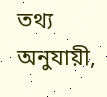তথ্য অনুযায়ী,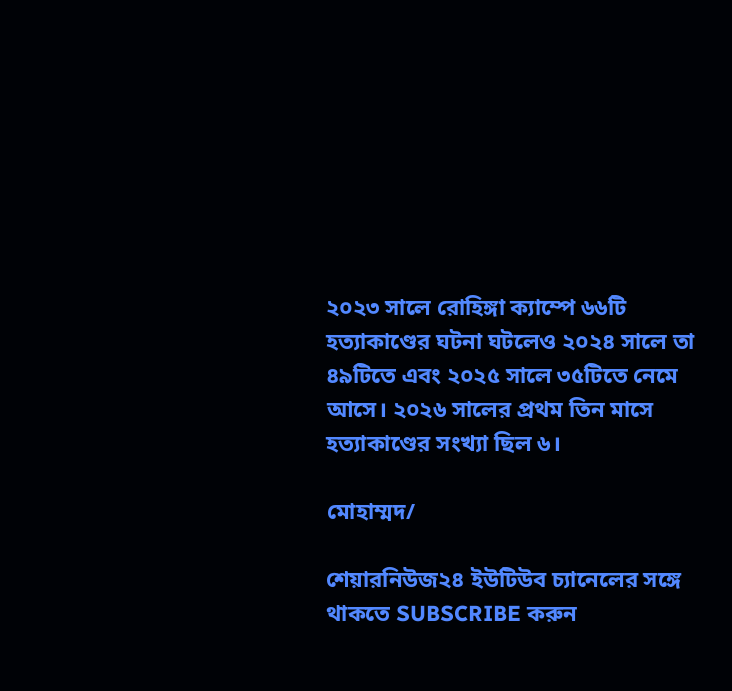২০২৩ সালে রোহিঙ্গা ক্যাম্পে ৬৬টি হত্যাকাণ্ডের ঘটনা ঘটলেও ২০২৪ সালে তা ৪৯টিতে এবং ২০২৫ সালে ৩৫টিতে নেমে আসে। ২০২৬ সালের প্রথম তিন মাসে হত্যাকাণ্ডের সংখ্যা ছিল ৬।

মোহাম্মদ/

শেয়ারনিউজ২৪ ইউটিউব চ্যানেলের সঙ্গে থাকতে SUBSCRIBE করুন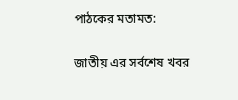পাঠকের মতামত:

জাতীয় এর সর্বশেষ খবর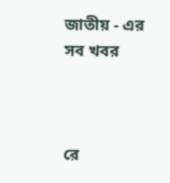জাতীয় - এর সব খবর



রে